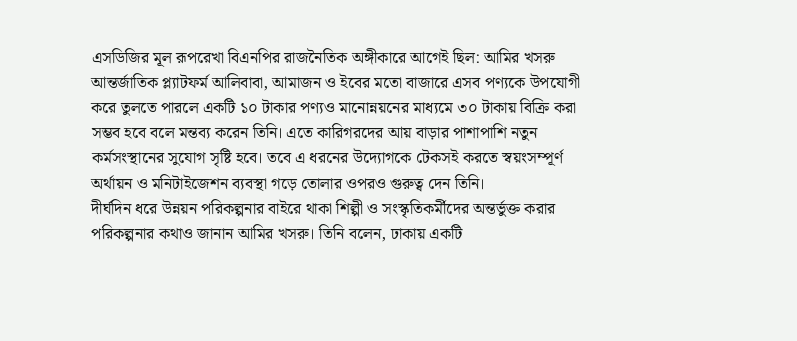এসডিজির মূল রূপরেখা বিএনপির রাজনৈতিক অঙ্গীকারে আগেই ছিল: আমির খসরু
আন্তর্জাতিক প্ল্যাটফর্ম আলিবাবা, আমাজন ও ইবের মতো বাজারে এসব পণ্যকে উপযোগী করে তুলতে পারলে একটি ১০ টাকার পণ্যও মানোন্নয়নের মাধ্যমে ৩০ টাকায় বিক্রি করা সম্ভব হবে বলে মন্তব্য করেন তিনি। এতে কারিগরদের আয় বাড়ার পাশাপাশি নতুন কর্মসংস্থানের সুযোগ সৃষ্টি হবে। তবে এ ধরনের উদ্যোগকে টেকসই করতে স্বয়ংসম্পূর্ণ অর্থায়ন ও মনিটাইজেশন ব্যবস্থা গড়ে তোলার ওপরও গুরুত্ব দেন তিনি।
দীর্ঘদিন ধরে উন্নয়ন পরিকল্পনার বাইরে থাকা শিল্পী ও সংস্কৃতিকর্মীদের অন্তর্ভুক্ত করার পরিকল্পনার কথাও জানান আমির খসরু। তিনি বলেন, ঢাকায় একটি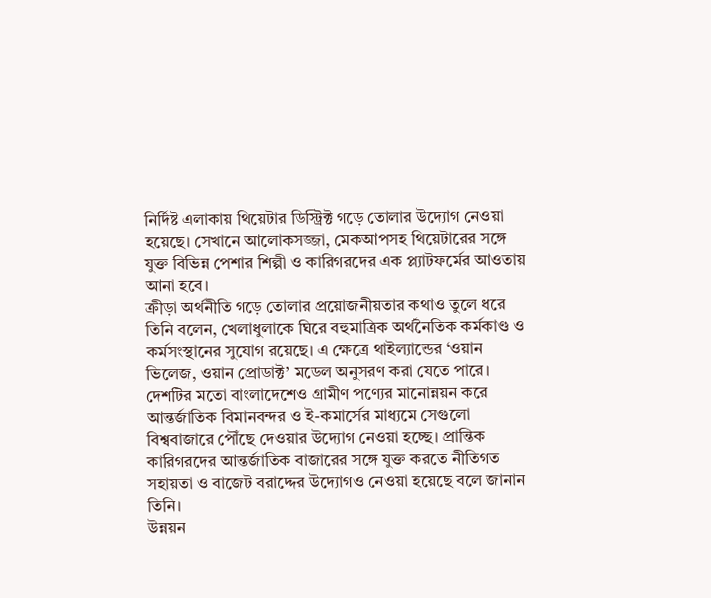নির্দিষ্ট এলাকায় থিয়েটার ডিস্ট্রিক্ট গড়ে তোলার উদ্যোগ নেওয়া হয়েছে। সেখানে আলোকসজ্জা, মেকআপসহ থিয়েটারের সঙ্গে যুক্ত বিভিন্ন পেশার শিল্পী ও কারিগরদের এক প্ল্যাটফর্মের আওতায় আনা হবে।
ক্রীড়া অর্থনীতি গড়ে তোলার প্রয়োজনীয়তার কথাও তুলে ধরে তিনি বলেন, খেলাধুলাকে ঘিরে বহুমাত্রিক অর্থনৈতিক কর্মকাণ্ড ও কর্মসংস্থানের সুযোগ রয়েছে। এ ক্ষেত্রে থাইল্যান্ডের ‘ওয়ান ভিলেজ, ওয়ান প্রোডাক্ট’ মডেল অনুসরণ করা যেতে পারে। দেশটির মতো বাংলাদেশেও গ্রামীণ পণ্যের মানোন্নয়ন করে আন্তর্জাতিক বিমানবন্দর ও ই-কমার্সের মাধ্যমে সেগুলো বিশ্ববাজারে পৌঁছে দেওয়ার উদ্যোগ নেওয়া হচ্ছে। প্রান্তিক কারিগরদের আন্তর্জাতিক বাজারের সঙ্গে যুক্ত করতে নীতিগত সহায়তা ও বাজেট বরাদ্দের উদ্যোগও নেওয়া হয়েছে বলে জানান তিনি।
উন্নয়ন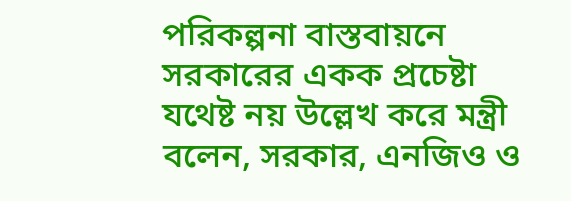পরিকল্পনা বাস্তবায়নে সরকারের একক প্রচেষ্টা যথেষ্ট নয় উল্লেখ করে মন্ত্রী বলেন, সরকার, এনজিও ও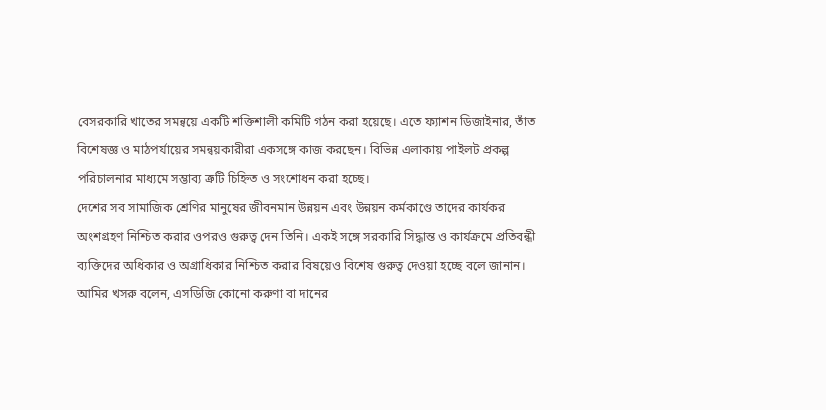বেসরকারি খাতের সমন্বয়ে একটি শক্তিশালী কমিটি গঠন করা হয়েছে। এতে ফ্যাশন ডিজাইনার, তাঁত বিশেষজ্ঞ ও মাঠপর্যায়ের সমন্বয়কারীরা একসঙ্গে কাজ করছেন। বিভিন্ন এলাকায় পাইলট প্রকল্প পরিচালনার মাধ্যমে সম্ভাব্য ত্রুটি চিহ্নিত ও সংশোধন করা হচ্ছে।
দেশের সব সামাজিক শ্রেণির মানুষের জীবনমান উন্নয়ন এবং উন্নয়ন কর্মকাণ্ডে তাদের কার্যকর অংশগ্রহণ নিশ্চিত করার ওপরও গুরুত্ব দেন তিনি। একই সঙ্গে সরকারি সিদ্ধান্ত ও কার্যক্রমে প্রতিবন্ধী ব্যক্তিদের অধিকার ও অগ্রাধিকার নিশ্চিত করার বিষয়েও বিশেষ গুরুত্ব দেওয়া হচ্ছে বলে জানান।
আমির খসরু বলেন, এসডিজি কোনো করুণা বা দানের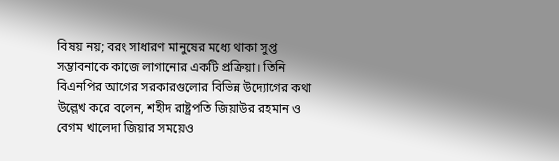বিষয় নয়; বরং সাধারণ মানুষের মধ্যে থাকা সুপ্ত সম্ভাবনাকে কাজে লাগানোর একটি প্রক্রিয়া। তিনি বিএনপির আগের সরকারগুলোর বিভিন্ন উদ্যোগের কথা উল্লেখ করে বলেন, শহীদ রাষ্ট্রপতি জিয়াউর রহমান ও বেগম খালেদা জিয়ার সময়েও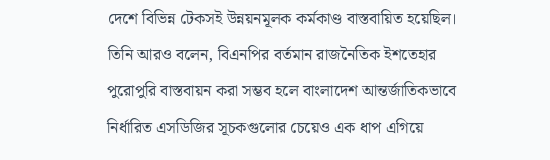দেশে বিভিন্ন টেকসই উন্নয়নমূলক কর্মকাণ্ড বাস্তবায়িত হয়েছিল।
তিনি আরও বলেন, বিএনপির বর্তমান রাজনৈতিক ইশতেহার পুরোপুরি বাস্তবায়ন করা সম্ভব হলে বাংলাদেশ আন্তর্জাতিকভাবে নির্ধারিত এসডিজির সূচকগুলোর চেয়েও এক ধাপ এগিয়ে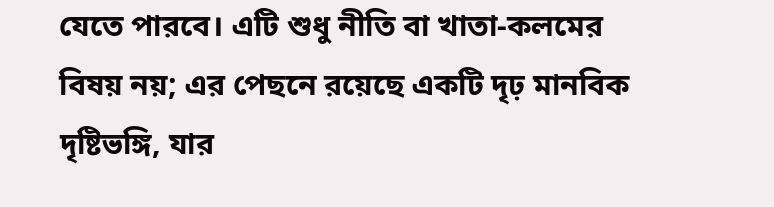যেতে পারবে। এটি শুধু নীতি বা খাতা-কলমের বিষয় নয়; এর পেছনে রয়েছে একটি দৃঢ় মানবিক দৃষ্টিভঙ্গি, যার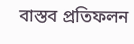বাস্তব প্রতিফলন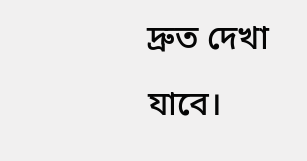দ্রুত দেখা যাবে।